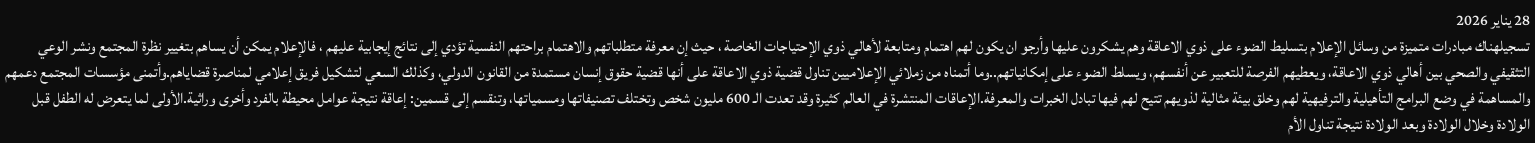28 يناير 2026
تسجيلهناك مبادرات متميزة من وسائل الإعلام بتسليط الضوء على ذوي الاعاقة وهم يشكرون عليها وأرجو ان يكون لهم اهتمام ومتابعة لأهالي ذوي الإحتياجات الخاصة ، حيث إن معرفة متطلباتهم والاهتمام براحتهم النفسية تؤدي إلى نتائج إيجابية عليهم ، فالإعلام يمكن أن يساهم بتغيير نظرة المجتمع ونشر الوعي التثقيفي والصحي بين أهالي ذوي الاعاقة، ويعطيهم الفرصة للتعبير عن أنفسهم، ويسلط الضوء على إمكانياتهم..وما أتمناه من زملائي الإعلاميين تناول قضية ذوي الاعاقة على أنها قضية حقوق إنسان مستمدة من القانون الدولي، وكذلك السعي لتشكيل فريق إعلامي لمناصرة قضاياهم.وأتمنى مؤسسات المجتمع دعمهم والمساهمة في وضع البرامج التأهيلية والترفيهية لهم وخلق بيئة مثالية لذويهم تتيح لهم فيها تبادل الخبرات والمعرفة.الإعاقات المنتشرة في العالم كثيرة وقد تعدت الـ 600 مليون شخص وتختلف تصنيفاتها ومسمياتها، وتنقسم إلى قسمين: إعاقة نتيجة عوامل محيطة بالفرد وأخرى وراثية.الأولى لما يتعرض له الطفل قبل الولادة وخلال الولادة وبعد الولادة نتيجة تناول الأم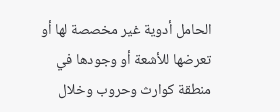الحامل أدوية غير مخصصة لها أو تعرضها للأشعة أو وجودها في منطقة كوارث وحروب وخلال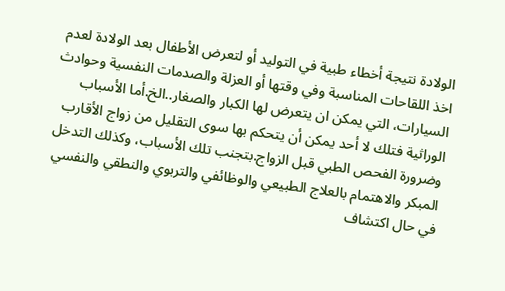الولادة نتيجة أخطاء طبية في التوليد أو لتعرض الأطفال بعد الولادة لعدم اخذ اللقاحات المناسبة وفي وقتها أو العزلة والصدمات النفسية وحوادث السيارات، التي يمكن ان يتعرض لها الكبار والصغار..الخ.أما الأسباب الوراثية فتلك لا أحد يمكن أن يتحكم بها سوى التقليل من زواج الأقارب وضرورة الفحص الطبي قبل الزواج.بتجنب تلك الأسباب، وكذلك التدخل المبكر والاهتمام بالعلاج الطبيعي والوظائفي والتربوي والنطقي والنفسي في حال اكتشاف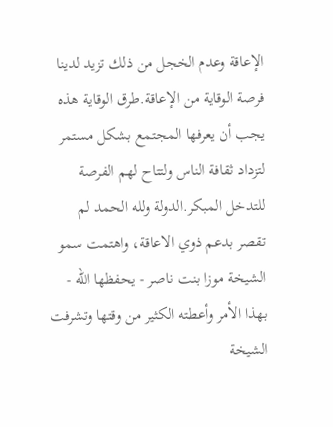الإعاقة وعدم الخجل من ذلك تزيد لدينا فرصة الوقاية من الإعاقة.طرق الوقاية هذه يجب أن يعرفها المجتمع بشكل مستمر لتزداد ثقافة الناس ولتتاح لهم الفرصة للتدخل المبكر.الدولة ولله الحمد لم تقصر بدعم ذوي الاعاقة، واهتمت سمو الشيخة موزا بنت ناصر - يحفظها الله - بهذا الأمر وأعطته الكثير من وقتها وتشرفت الشيخة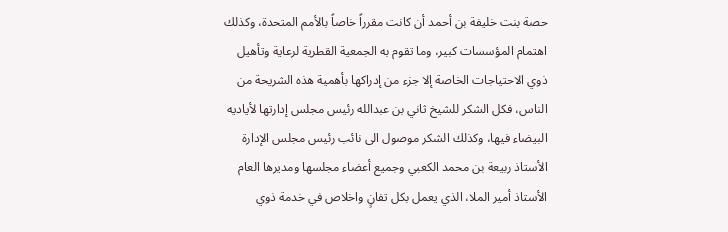حصة بنت خليفة بن أحمد أن كانت مقرراً خاصاً بالأمم المتحدة، وكذلك اهتمام المؤسسات كبير، وما تقوم به الجمعية القطرية لرعاية وتأهيل ذوي الاحتياجات الخاصة إلا جزء من إدراكها بأهمية هذه الشريحة من الناس، فكل الشكر للشيخ ثاني بن عبدالله رئيس مجلس إدارتها لأياديه البيضاء فيها، وكذلك الشكر موصول الى نائب رئيس مجلس الإدارة الأستاذ ربيعة بن محمد الكعبي وجميع أعضاء مجلسها ومديرها العام الأستاذ أمير الملا، الذي يعمل بكل تفانٍ واخلاص في خدمة ذوي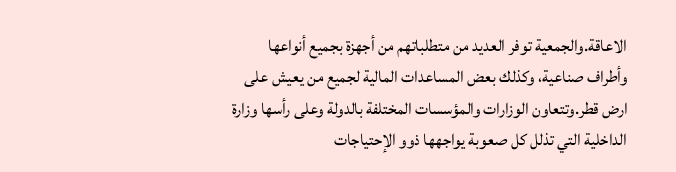الاعاقة.والجمعية توفر العديد من متطلباتهم من أجهزة بجميع أنواعها وأطراف صناعية، وكذلك بعض المساعدات المالية لجميع من يعيش على ارض قطر.وتتعاون الوزارات والمؤسسات المختلفة بالدولة وعلى رأسها وزارة الداخلية التي تذلل كل صعوبة يواجهها ذوو الإحتياجات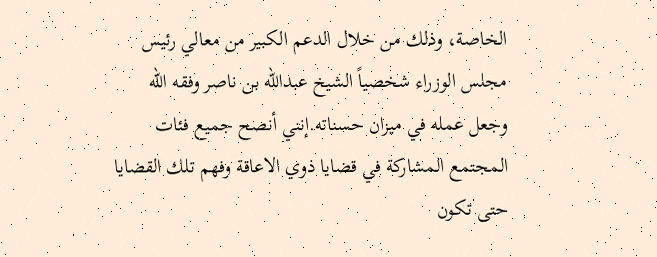الخاصة، وذلك من خلال الدعم الكبير من معالي رئيس مجلس الوزراء شخصياً الشيخ عبدالله بن ناصر وفقه الله وجعل عمله في ميزان حسناته.إنني أنصح جميع فئات المجتمع المشاركة في قضايا ذوي الاعاقة وفهم تلك القضايا حتى تكون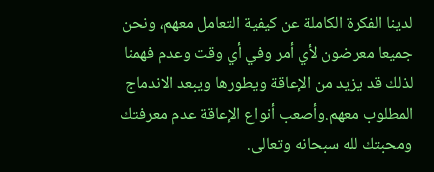لدينا الفكرة الكاملة عن كيفية التعامل معهم، ونحن جميعا معرضون لأي أمر وفي أي وقت وعدم فهمنا لذلك قد يزيد من الإعاقة ويطورها ويبعد الاندماج المطلوب معهم.وأصعب أنواع الإعاقة عدم معرفتك ومحبتك لله سبحانه وتعالى.